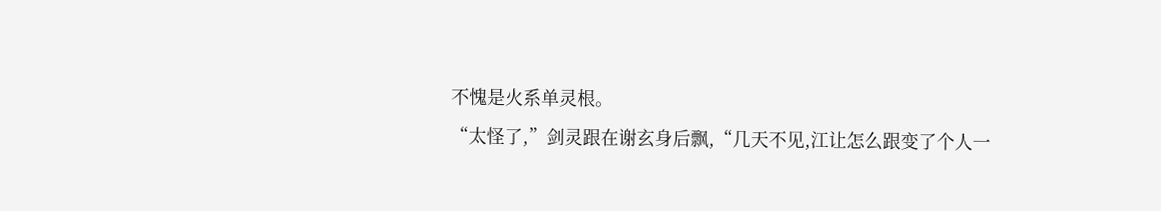不愧是火系单灵根。
“太怪了,”剑灵跟在谢玄身后飘,“几天不见,江让怎么跟变了个人一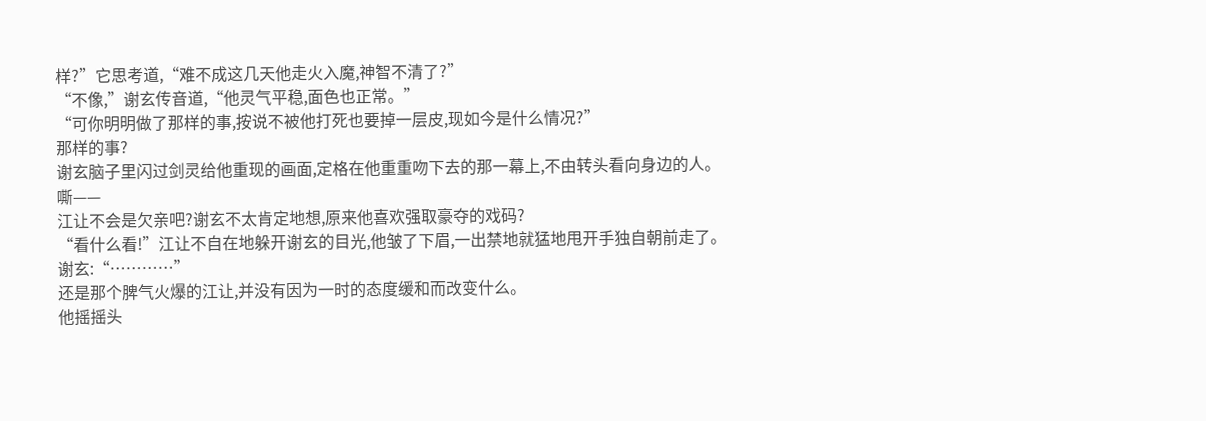样?”它思考道,“难不成这几天他走火入魔,神智不清了?”
“不像,”谢玄传音道,“他灵气平稳,面色也正常。”
“可你明明做了那样的事,按说不被他打死也要掉一层皮,现如今是什么情况?”
那样的事?
谢玄脑子里闪过剑灵给他重现的画面,定格在他重重吻下去的那一幕上,不由转头看向身边的人。
嘶——
江让不会是欠亲吧?谢玄不太肯定地想,原来他喜欢强取豪夺的戏码?
“看什么看!”江让不自在地躲开谢玄的目光,他皱了下眉,一出禁地就猛地甩开手独自朝前走了。
谢玄:“…………”
还是那个脾气火爆的江让,并没有因为一时的态度缓和而改变什么。
他摇摇头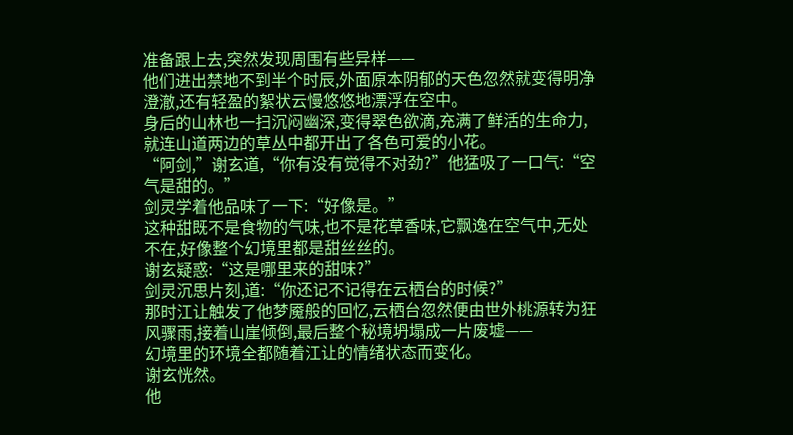准备跟上去,突然发现周围有些异样——
他们进出禁地不到半个时辰,外面原本阴郁的天色忽然就变得明净澄澈,还有轻盈的絮状云慢悠悠地漂浮在空中。
身后的山林也一扫沉闷幽深,变得翠色欲滴,充满了鲜活的生命力,就连山道两边的草丛中都开出了各色可爱的小花。
“阿剑,”谢玄道,“你有没有觉得不对劲?”他猛吸了一口气:“空气是甜的。”
剑灵学着他品味了一下:“好像是。”
这种甜既不是食物的气味,也不是花草香味,它飘逸在空气中,无处不在,好像整个幻境里都是甜丝丝的。
谢玄疑惑:“这是哪里来的甜味?”
剑灵沉思片刻,道:“你还记不记得在云栖台的时候?”
那时江让触发了他梦魇般的回忆,云栖台忽然便由世外桃源转为狂风骤雨,接着山崖倾倒,最后整个秘境坍塌成一片废墟——
幻境里的环境全都随着江让的情绪状态而变化。
谢玄恍然。
他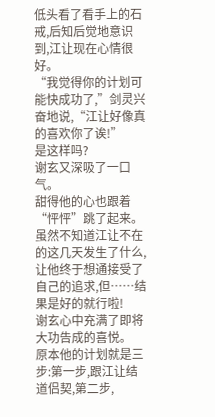低头看了看手上的石戒,后知后觉地意识到,江让现在心情很好。
“我觉得你的计划可能快成功了,”剑灵兴奋地说,“江让好像真的喜欢你了诶!”
是这样吗?
谢玄又深吸了一口气。
甜得他的心也跟着“怦怦”跳了起来。
虽然不知道江让不在的这几天发生了什么,让他终于想通接受了自己的追求,但……结果是好的就行啦!
谢玄心中充满了即将大功告成的喜悦。
原本他的计划就是三步:第一步,跟江让结道侣契,第二步,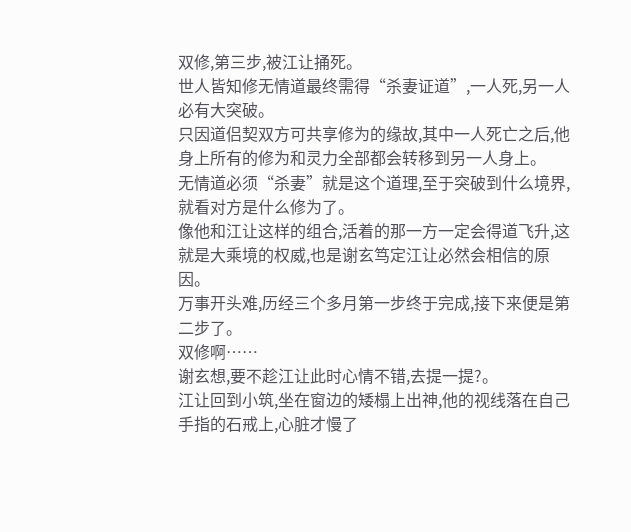双修,第三步,被江让捅死。
世人皆知修无情道最终需得“杀妻证道”,一人死,另一人必有大突破。
只因道侣契双方可共享修为的缘故,其中一人死亡之后,他身上所有的修为和灵力全部都会转移到另一人身上。
无情道必须“杀妻”就是这个道理,至于突破到什么境界,就看对方是什么修为了。
像他和江让这样的组合,活着的那一方一定会得道飞升,这就是大乘境的权威,也是谢玄笃定江让必然会相信的原因。
万事开头难,历经三个多月第一步终于完成,接下来便是第二步了。
双修啊……
谢玄想,要不趁江让此时心情不错,去提一提?。
江让回到小筑,坐在窗边的矮榻上出神,他的视线落在自己手指的石戒上,心脏才慢了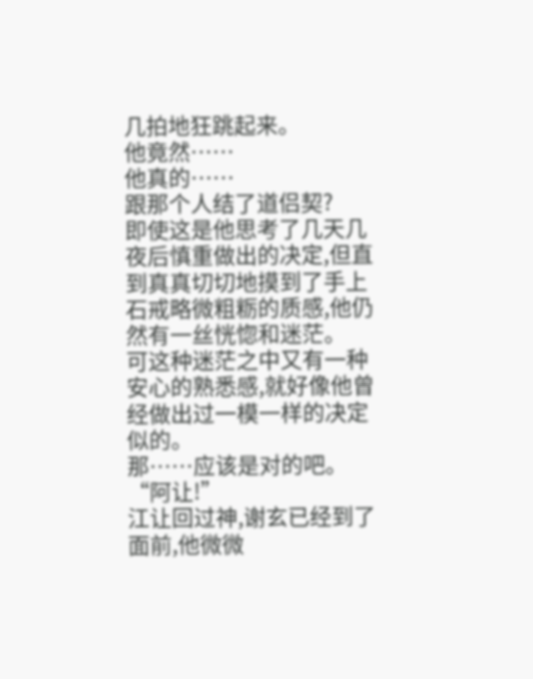几拍地狂跳起来。
他竟然……
他真的……
跟那个人结了道侣契?
即使这是他思考了几天几夜后慎重做出的决定,但直到真真切切地摸到了手上石戒略微粗粝的质感,他仍然有一丝恍惚和迷茫。
可这种迷茫之中又有一种安心的熟悉感,就好像他曾经做出过一模一样的决定似的。
那……应该是对的吧。
“阿让!”
江让回过神,谢玄已经到了面前,他微微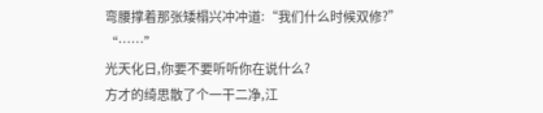弯腰撑着那张矮榻兴冲冲道:“我们什么时候双修?”
“……”
光天化日,你要不要听听你在说什么?
方才的绮思散了个一干二净,江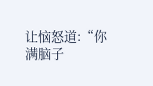让恼怒道:“你满脑子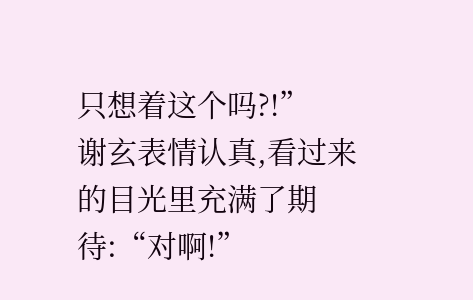只想着这个吗?!”
谢玄表情认真,看过来的目光里充满了期待:“对啊!”